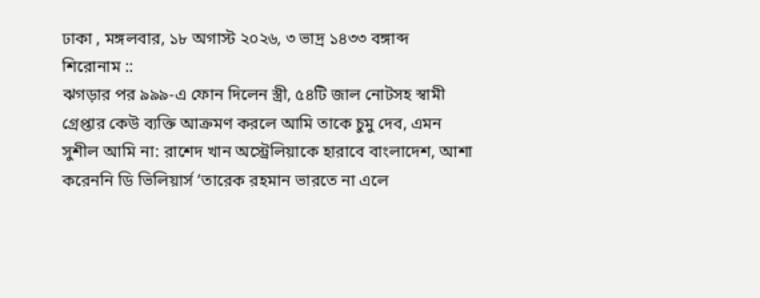ঢাকা , মঙ্গলবার, ১৮ অগাস্ট ২০২৬, ৩ ভাদ্র ১৪৩৩ বঙ্গাব্দ
শিরোনাম ::
ঝগড়ার পর ৯৯৯-এ ফোন দিলেন স্ত্রী, ৫৪টি জাল নোটসহ স্বামী গ্রেপ্তার কেউ ব্যক্তি আক্রমণ করলে আমি তাকে চুমু দেব, এমন সুশীল আমি না: রাশেদ খান অস্ট্রেলিয়াকে হারাবে বাংলাদেশ, আশা করেননি ডি ভিলিয়ার্স ‘তারেক রহমান ভারতে না এলে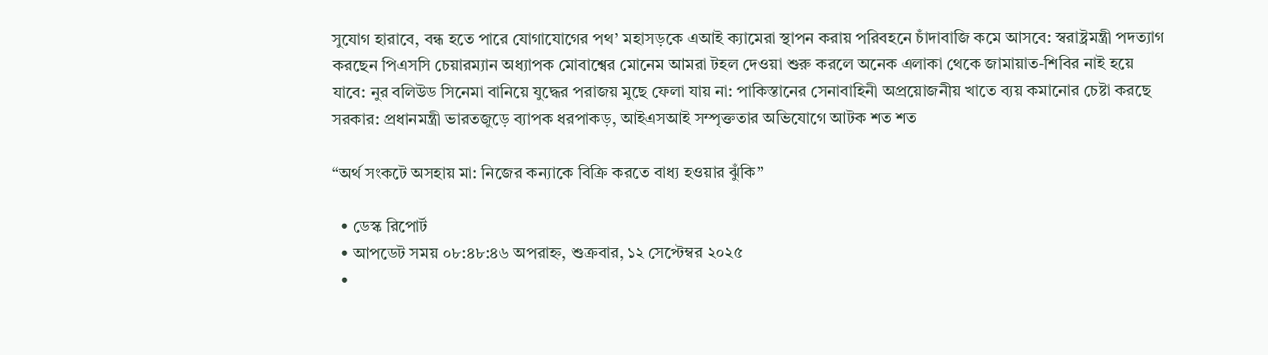সুযোগ হারাবে, বন্ধ হতে পারে যোগাযোগের পথ’ মহাসড়কে এআই ক্যামেরা স্থাপন করায় পরিবহনে চাঁদাবাজি কমে আসবে: স্বরাষ্ট্রমন্ত্রী পদত্যাগ করছেন পিএসসি চেয়ারম্যান অধ্যাপক মোবাশ্বের মোনেম আমরা টহল দেওয়া শুরু করলে অনেক এলাকা থেকে জামায়াত-শিবির নাই হয়ে যাবে: নুর বলিউড সিনেমা বানিয়ে যুদ্ধের পরাজয় মুছে ফেলা যায় না: পাকিস্তানের সেনাবাহিনী অপ্রয়োজনীয় খাতে ব্যয় কমানোর চেষ্টা করছে সরকার: প্রধানমন্ত্রী ভারতজুড়ে ব্যাপক ধরপাকড়, আইএসআই সম্পৃক্ততার অভিযোগে আটক শত শত

“অর্থ সংকটে অসহায় মা: নিজের কন্যাকে বিক্রি করতে বাধ্য হওয়ার ঝুঁকি”

  • ডেস্ক রিপোর্ট
  • আপডেট সময় ০৮:৪৮:৪৬ অপরাহ্ন, শুক্রবার, ১২ সেপ্টেম্বর ২০২৫
  •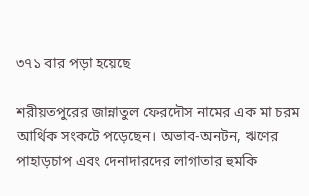৩৭১ বার পড়া হয়েছে

শরীয়তপুরের জান্নাতুল ফেরদৌস নামের এক মা চরম আর্থিক সংকটে পড়েছেন। অভাব-অনটন, ঋণের পাহাড়চাপ এবং দেনাদারদের লাগাতার হুমকি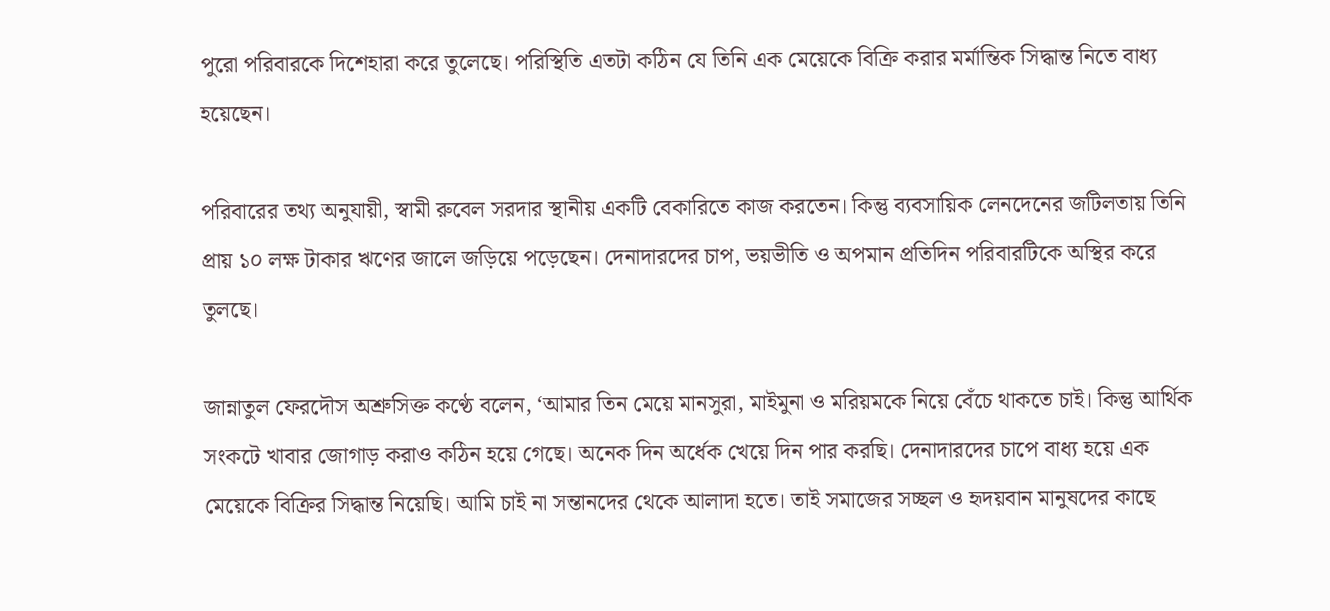পুরো পরিবারকে দিশেহারা করে তুলেছে। পরিস্থিতি এতটা কঠিন যে তিনি এক মেয়েকে বিক্রি করার মর্মান্তিক সিদ্ধান্ত নিতে বাধ্য হয়েছেন।

পরিবারের তথ্য অনুযায়ী, স্বামী রুবেল সরদার স্থানীয় একটি বেকারিতে কাজ করতেন। কিন্তু ব্যবসায়িক লেনদেনের জটিলতায় তিনি প্রায় ১০ লক্ষ টাকার ঋণের জালে জড়িয়ে পড়েছেন। দেনাদারদের চাপ, ভয়ভীতি ও অপমান প্রতিদিন পরিবারটিকে অস্থির করে তুলছে।

জান্নাতুল ফেরদৌস অশ্রুসিক্ত কণ্ঠে বলেন, ‘আমার তিন মেয়ে মানসুরা, মাইমুনা ও মরিয়মকে নিয়ে বেঁচে থাকতে চাই। কিন্তু আর্থিক সংকটে খাবার জোগাড় করাও কঠিন হয়ে গেছে। অনেক দিন অর্ধেক খেয়ে দিন পার করছি। দেনাদারদের চাপে বাধ্য হয়ে এক মেয়েকে বিক্রির সিদ্ধান্ত নিয়েছি। আমি চাই না সন্তানদের থেকে আলাদা হতে। তাই সমাজের সচ্ছল ও হৃদয়বান মানুষদের কাছে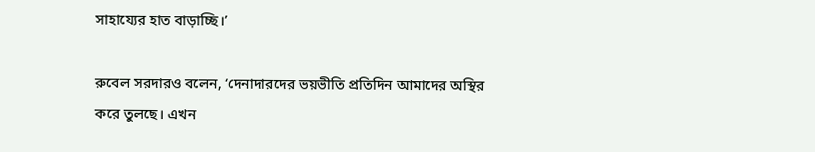সাহায্যের হাত বাড়াচ্ছি।’

রুবেল সরদারও বলেন, ‘দেনাদারদের ভয়ভীতি প্রতিদিন আমাদের অস্থির করে তুলছে। এখন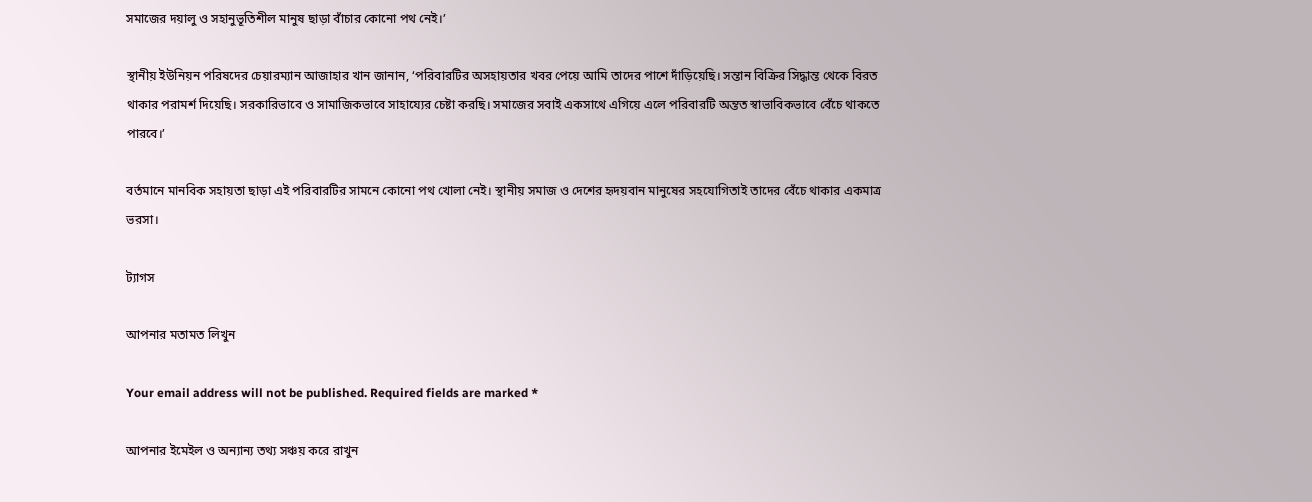সমাজের দয়ালু ও সহানুভূতিশীল মানুষ ছাড়া বাঁচার কোনো পথ নেই।’

স্থানীয় ইউনিয়ন পরিষদের চেয়ারম্যান আজাহার খান জানান, ‘পরিবারটির অসহায়তার খবর পেয়ে আমি তাদের পাশে দাঁড়িয়েছি। সন্তান বিক্রির সিদ্ধান্ত থেকে বিরত থাকার পরামর্শ দিয়েছি। সরকারিভাবে ও সামাজিকভাবে সাহায্যের চেষ্টা করছি। সমাজের সবাই একসাথে এগিয়ে এলে পরিবারটি অন্তত স্বাভাবিকভাবে বেঁচে থাকতে পারবে।’

বর্তমানে মানবিক সহায়তা ছাড়া এই পরিবারটির সামনে কোনো পথ খোলা নেই। স্থানীয় সমাজ ও দেশের হৃদয়বান মানুষের সহযোগিতাই তাদের বেঁচে থাকার একমাত্র ভরসা।

ট্যাগস

আপনার মতামত লিখুন

Your email address will not be published. Required fields are marked *

আপনার ইমেইল ও অন্যান্য তথ্য সঞ্চয় করে রাখুন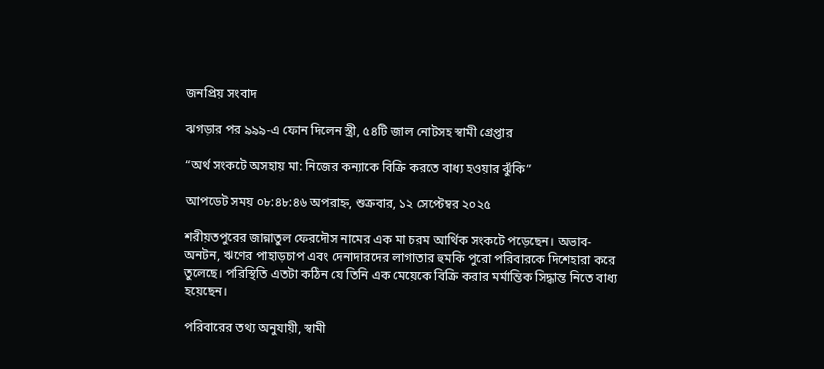জনপ্রিয় সংবাদ

ঝগড়ার পর ৯৯৯-এ ফোন দিলেন স্ত্রী, ৫৪টি জাল নোটসহ স্বামী গ্রেপ্তার

“অর্থ সংকটে অসহায় মা: নিজের কন্যাকে বিক্রি করতে বাধ্য হওয়ার ঝুঁকি”

আপডেট সময় ০৮:৪৮:৪৬ অপরাহ্ন, শুক্রবার, ১২ সেপ্টেম্বর ২০২৫

শরীয়তপুরের জান্নাতুল ফেরদৌস নামের এক মা চরম আর্থিক সংকটে পড়েছেন। অভাব-অনটন, ঋণের পাহাড়চাপ এবং দেনাদারদের লাগাতার হুমকি পুরো পরিবারকে দিশেহারা করে তুলেছে। পরিস্থিতি এতটা কঠিন যে তিনি এক মেয়েকে বিক্রি করার মর্মান্তিক সিদ্ধান্ত নিতে বাধ্য হয়েছেন।

পরিবারের তথ্য অনুযায়ী, স্বামী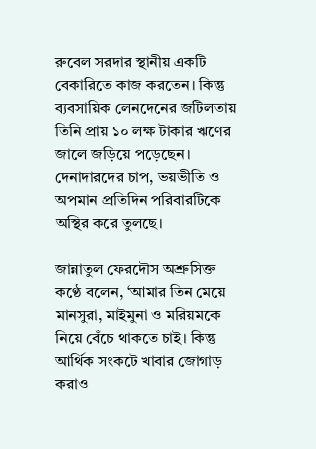রুবেল সরদার স্থানীয় একটি বেকারিতে কাজ করতেন। কিন্তু ব্যবসায়িক লেনদেনের জটিলতায় তিনি প্রায় ১০ লক্ষ টাকার ঋণের জালে জড়িয়ে পড়েছেন। দেনাদারদের চাপ, ভয়ভীতি ও অপমান প্রতিদিন পরিবারটিকে অস্থির করে তুলছে।

জান্নাতুল ফেরদৌস অশ্রুসিক্ত কণ্ঠে বলেন, ‘আমার তিন মেয়ে মানসুরা, মাইমুনা ও মরিয়মকে নিয়ে বেঁচে থাকতে চাই। কিন্তু আর্থিক সংকটে খাবার জোগাড় করাও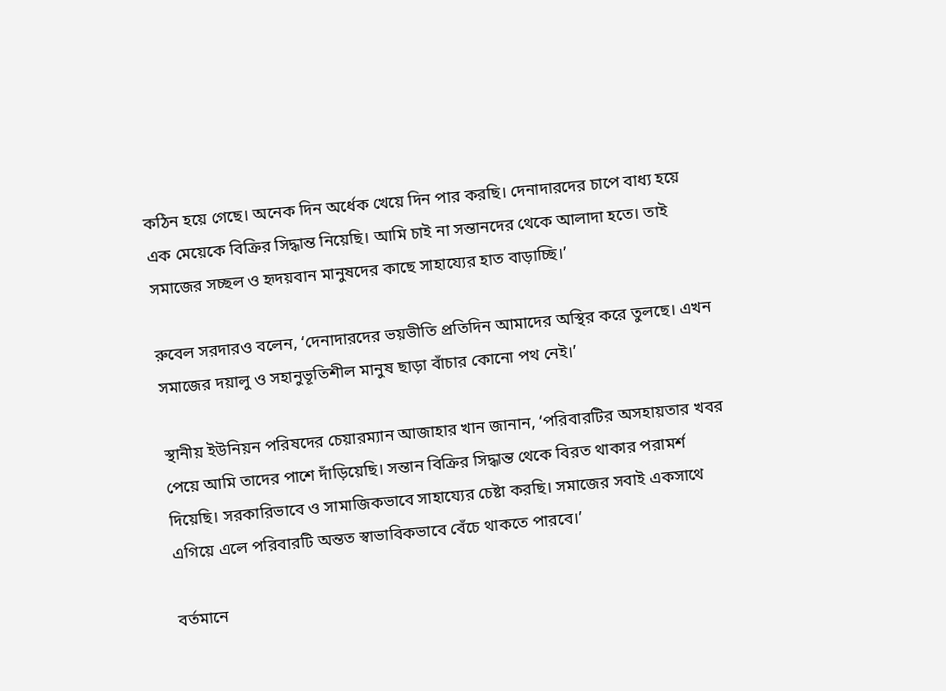কঠিন হয়ে গেছে। অনেক দিন অর্ধেক খেয়ে দিন পার করছি। দেনাদারদের চাপে বাধ্য হয়ে এক মেয়েকে বিক্রির সিদ্ধান্ত নিয়েছি। আমি চাই না সন্তানদের থেকে আলাদা হতে। তাই সমাজের সচ্ছল ও হৃদয়বান মানুষদের কাছে সাহায্যের হাত বাড়াচ্ছি।’

রুবেল সরদারও বলেন, ‘দেনাদারদের ভয়ভীতি প্রতিদিন আমাদের অস্থির করে তুলছে। এখন সমাজের দয়ালু ও সহানুভূতিশীল মানুষ ছাড়া বাঁচার কোনো পথ নেই।’

স্থানীয় ইউনিয়ন পরিষদের চেয়ারম্যান আজাহার খান জানান, ‘পরিবারটির অসহায়তার খবর পেয়ে আমি তাদের পাশে দাঁড়িয়েছি। সন্তান বিক্রির সিদ্ধান্ত থেকে বিরত থাকার পরামর্শ দিয়েছি। সরকারিভাবে ও সামাজিকভাবে সাহায্যের চেষ্টা করছি। সমাজের সবাই একসাথে এগিয়ে এলে পরিবারটি অন্তত স্বাভাবিকভাবে বেঁচে থাকতে পারবে।’

বর্তমানে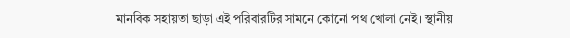মানবিক সহায়তা ছাড়া এই পরিবারটির সামনে কোনো পথ খোলা নেই। স্থানীয়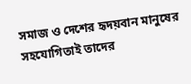সমাজ ও দেশের হৃদয়বান মানুষের সহযোগিতাই তাদের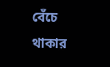বেঁচে থাকার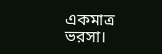একমাত্র ভরসা।